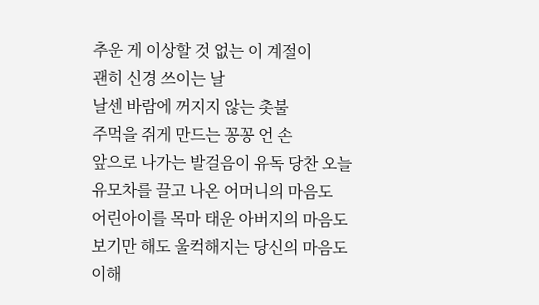추운 게 이상할 것 없는 이 계절이
괜히 신경 쓰이는 날
날센 바람에 꺼지지 않는 촛불
주먹을 쥐게 만드는 꽁꽁 언 손
앞으로 나가는 발걸음이 유독 당찬 오늘
유모차를 끌고 나온 어머니의 마음도
어린아이를 목마 태운 아버지의 마음도
보기만 해도 울컥해지는 당신의 마음도
이해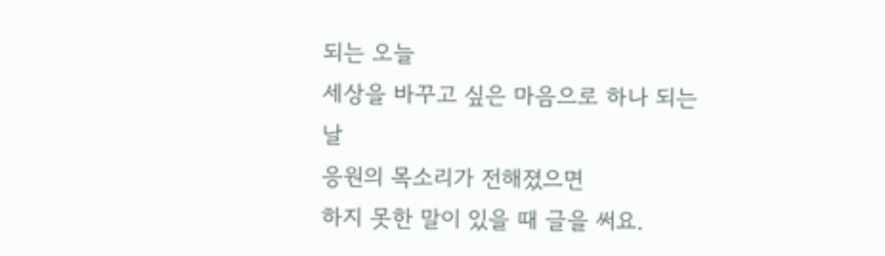되는 오늘
세상을 바꾸고 싶은 마음으로 하나 되는 날
응원의 목소리가 전해졌으면
하지 못한 말이 있을 때 글을 써요.